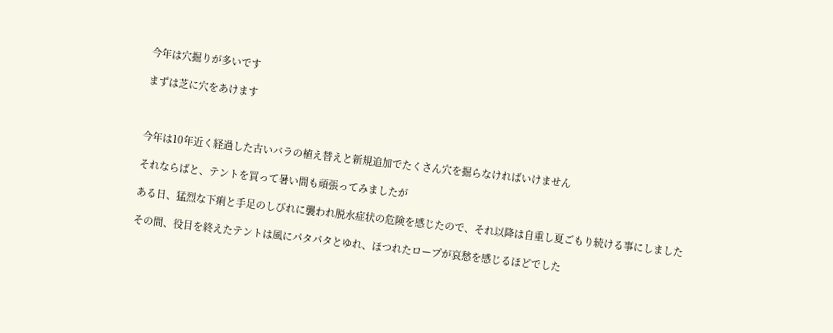今年は穴掘りが多いです

まずは芝に穴をあけます



今年は10年近く経過した古いバラの植え替えと新規追加でたくさん穴を掘らなければいけません

それならばと、テントを買って暑い間も頑張ってみましたが

ある日、猛烈な下痢と手足のしびれに襲われ脱水症状の危険を感じたので、それ以降は自重し夏ごもり続ける事にしました

その間、役目を終えたテントは風にパタパタとゆれ、ほつれたロープが哀愁を感じるほどでした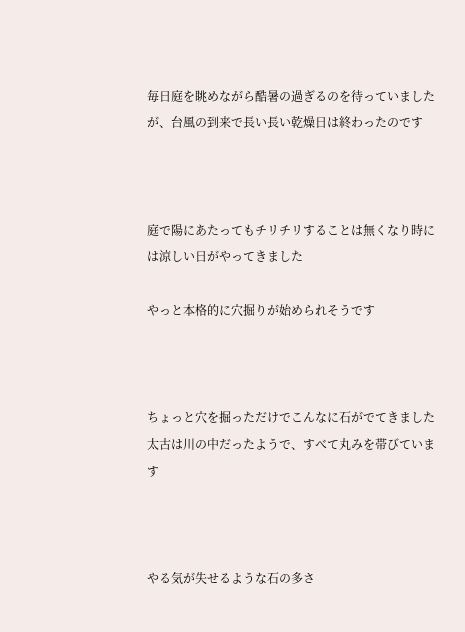毎日庭を眺めながら酷暑の過ぎるのを待っていましたが、台風の到来で長い長い乾燥日は終わったのです



庭で陽にあたってもチリチリすることは無くなり時には涼しい日がやってきました

やっと本格的に穴掘りが始められそうです



ちょっと穴を掘っただけでこんなに石がでてきました 太古は川の中だったようで、すべて丸みを帯びています



やる気が失せるような石の多さ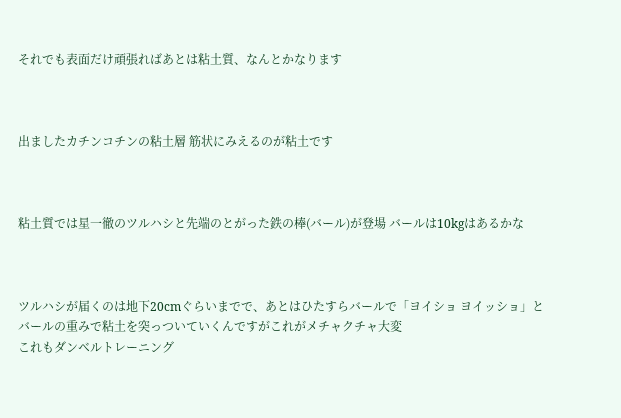それでも表面だけ頑張ればあとは粘土質、なんとかなります



出ましたカチンコチンの粘土層 筋状にみえるのが粘土です



粘土質では星一徹のツルハシと先端のとがった鉄の棒(バール)が登場 バールは10kgはあるかな



ツルハシが届くのは地下20cmぐらいまでで、あとはひたすらバールで「ヨイショ ヨイッショ」とバールの重みで粘土を突っついていくんですがこれがメチャクチャ大変
これもダンベルトレーニング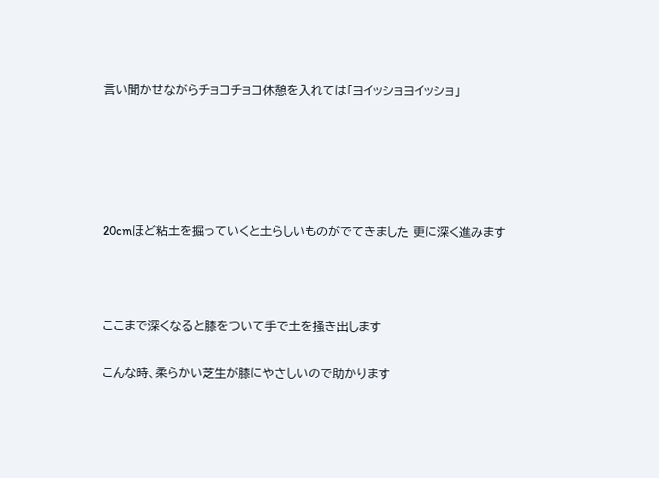言い聞かせながらチョコチョコ休憩を入れては「ヨイッショヨイッショ」





20cmほど粘土を掘っていくと土らしいものがでてきました 更に深く進みます



ここまで深くなると膝をついて手で土を掻き出します

こんな時、柔らかい芝生が膝にやさしいので助かります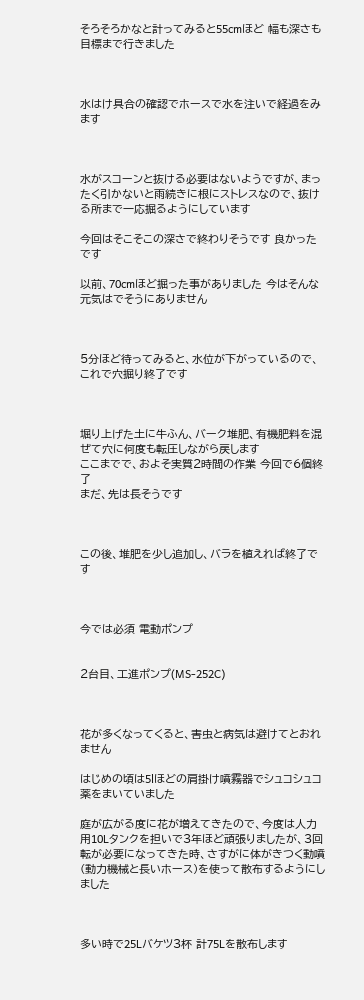そろそろかなと計ってみると55cmほど 幅も深さも目標まで行きました



水はけ具合の確認でホースで水を注いで経過をみます



水がスコーンと抜ける必要はないようですが、まったく引かないと雨続きに根にストレスなので、抜ける所まで一応掘るようにしています

今回はそこそこの深さで終わりそうです 良かったです

以前、70cmほど掘った事がありました 今はそんな元気はでそうにありません



5分ほど待ってみると、水位が下がっているので、これで穴掘り終了です



堀り上げた土に牛ふん、バーク堆肥、有機肥料を混ぜて穴に何度も転圧しながら戻します
ここまでで、およそ実質2時間の作業 今回で6個終了
まだ、先は長そうです



この後、堆肥を少し追加し、バラを植えれば終了です



今では必須 電動ポンプ


2台目、工進ポンプ(MS-252C)



花が多くなってくると、害虫と病気は避けてとおれません

はじめの頃は5lほどの肩掛け噴霧器でシュコシュコ薬をまいていました

庭が広がる度に花が増えてきたので、今度は人力用10Lタンクを担いで3年ほど頑張りましたが、3回転が必要になってきた時、さすがに体がきつく動噴(動力機械と長いホース)を使って散布するようにしました



多い時で25Lバケツ3杯 計75Lを散布します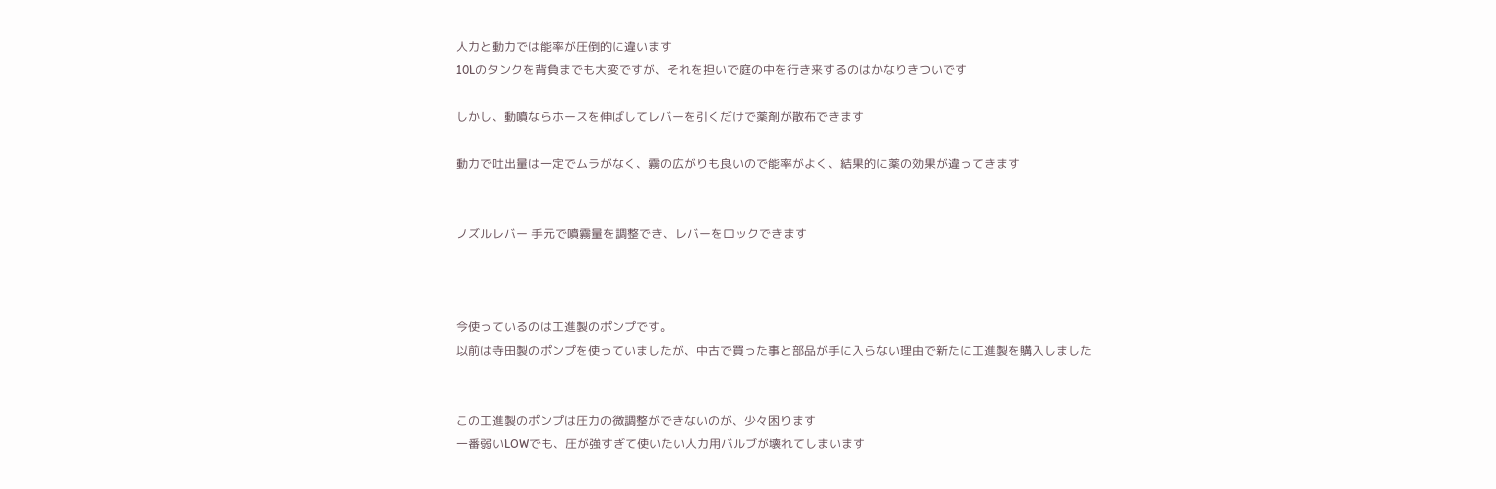人力と動力では能率が圧倒的に違います
10Lのタンクを背負までも大変ですが、それを担いで庭の中を行き来するのはかなりきついです

しかし、動噴ならホースを伸ばしてレバーを引くだけで薬剤が散布できます

動力で吐出量は一定でムラがなく、霧の広がりも良いので能率がよく、結果的に薬の効果が違ってきます


ノズルレバー 手元で噴霧量を調整でき、レバーをロックできます



今使っているのは工進製のポンプです。
以前は寺田製のポンプを使っていましたが、中古で買った事と部品が手に入らない理由で新たに工進製を購入しました


この工進製のポンプは圧力の微調整ができないのが、少々困ります
一番弱いLOWでも、圧が強すぎて使いたい人力用バルブが壊れてしまいます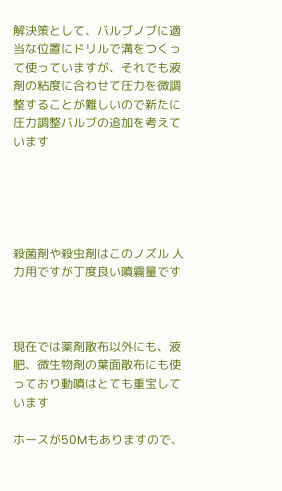解決策として、バルブノブに適当な位置にドリルで溝をつくって使っていますが、それでも液剤の粘度に合わせて圧力を微調整することが難しいので新たに圧力調整バルブの追加を考えています





殺菌剤や殺虫剤はこのノズル 人力用ですが丁度良い噴霧量です



現在では薬剤散布以外にも、液肥、微生物剤の葉面散布にも使っており動噴はとても重宝しています

ホースが50Mもありますので、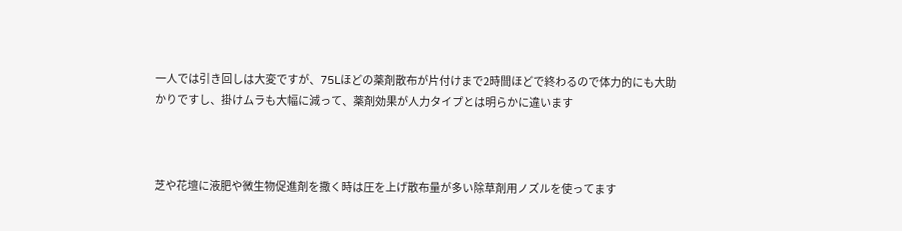一人では引き回しは大変ですが、75Lほどの薬剤散布が片付けまで2時間ほどで終わるので体力的にも大助かりですし、掛けムラも大幅に減って、薬剤効果が人力タイプとは明らかに違います



芝や花壇に液肥や微生物促進剤を撒く時は圧を上げ散布量が多い除草剤用ノズルを使ってます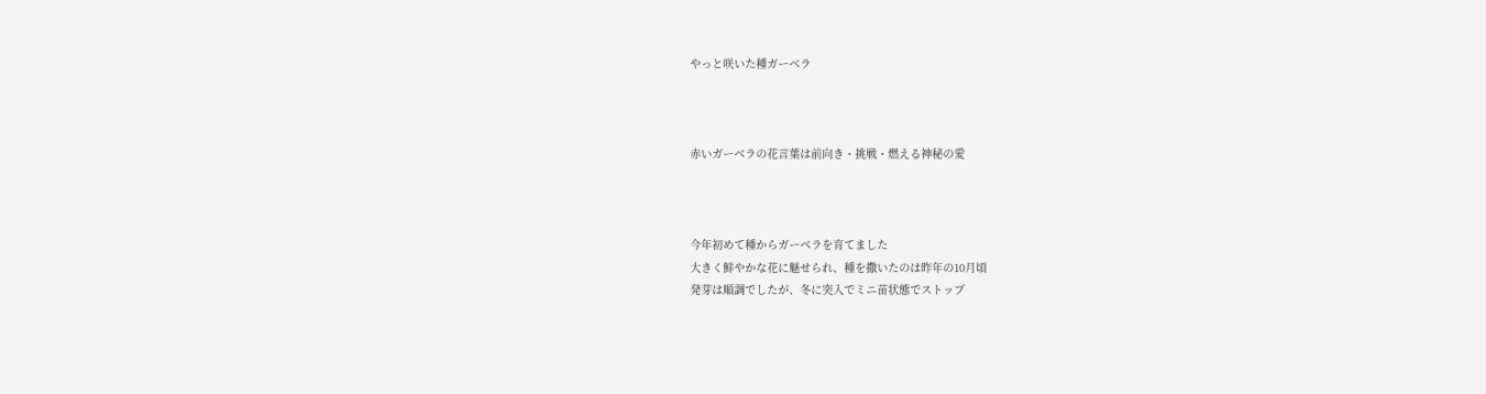やっと咲いた種ガーベラ



赤いガーベラの花言葉は前向き・挑戦・燃える神秘の愛



今年初めて種からガーベラを育てました
大きく鮮やかな花に魅せられ、種を撒いたのは昨年の10月頃
発芽は順調でしたが、冬に突入でミニ苗状態でストップ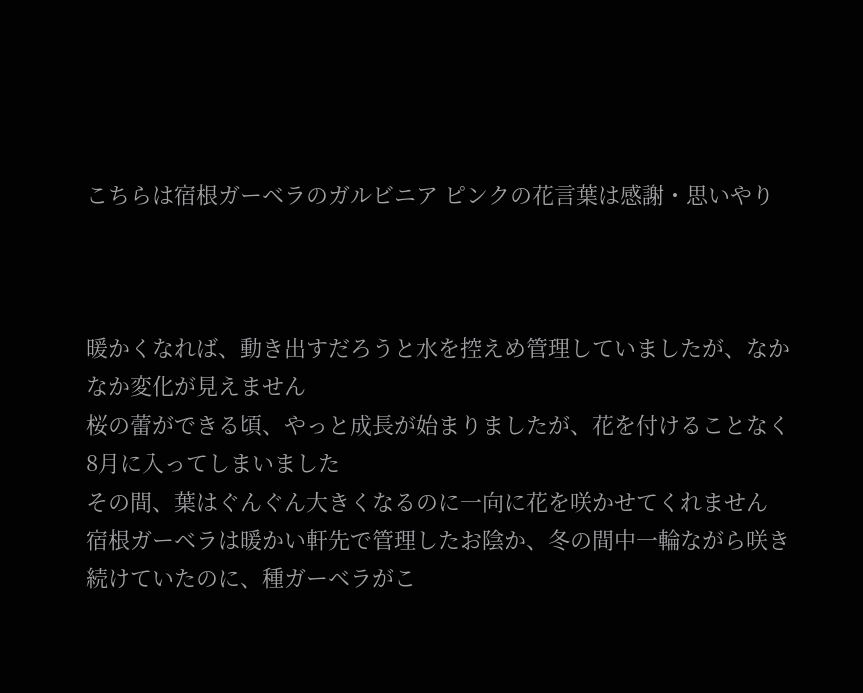こちらは宿根ガーベラのガルビニア ピンクの花言葉は感謝・思いやり



暖かくなれば、動き出すだろうと水を控えめ管理していましたが、なかなか変化が見えません
桜の蕾ができる頃、やっと成長が始まりましたが、花を付けることなく8月に入ってしまいました
その間、葉はぐんぐん大きくなるのに一向に花を咲かせてくれません
宿根ガーベラは暖かい軒先で管理したお陰か、冬の間中一輪ながら咲き続けていたのに、種ガーベラがこ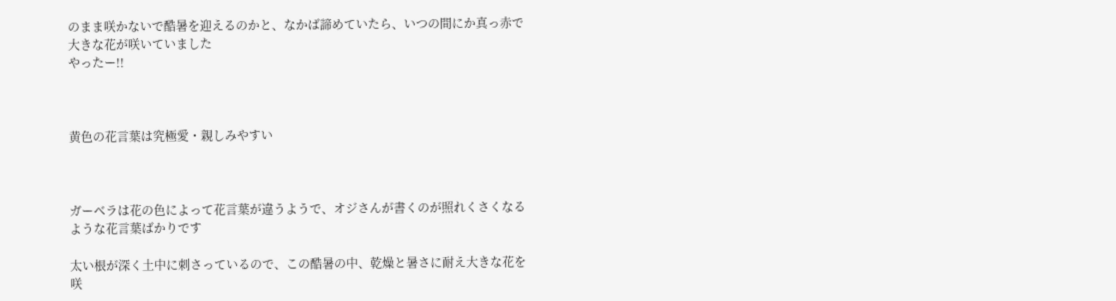のまま咲かないで酷暑を迎えるのかと、なかば諦めていたら、いつの間にか真っ赤で大きな花が咲いていました
やったー!!



黄色の花言葉は究極愛・親しみやすい



ガーベラは花の色によって花言葉が違うようで、オジさんが書くのが照れくさくなるような花言葉ばかりです

太い根が深く土中に刺さっているので、この酷暑の中、乾燥と暑さに耐え大きな花を咲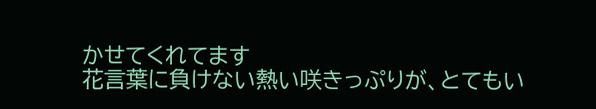かせてくれてます
花言葉に負けない熱い咲きっぷりが、とてもい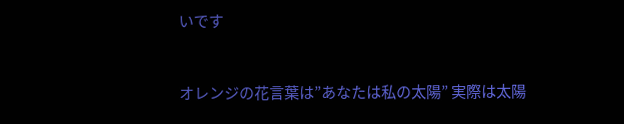いです



オレンジの花言葉は”あなたは私の太陽” 実際は太陽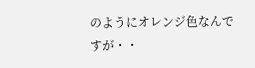のようにオレンジ色なんですが・・